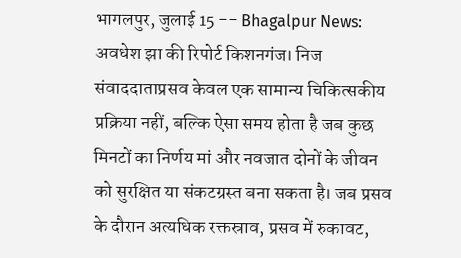भागलपुर, जुलाई 15 -- Bhagalpur News: अवधेश झा की रिपोर्ट किशनगंज। निज संवाददाताप्रसव केवल एक सामान्य चिकित्सकीय प्रक्रिया नहीं, बल्कि ऐसा समय होता है जब कुछ मिनटों का निर्णय मां और नवजात दोनों के जीवन को सुरक्षित या संकटग्रस्त बना सकता है। जब प्रसव के दौरान अत्यधिक रक्तस्राव, प्रसव में रुकावट,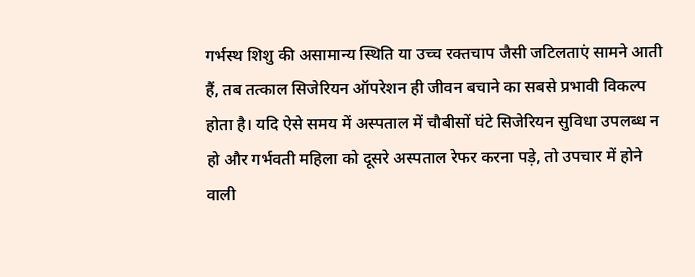गर्भस्थ शिशु की असामान्य स्थिति या उच्च रक्तचाप जैसी जटिलताएं सामने आती हैं, तब तत्काल सिजेरियन ऑपरेशन ही जीवन बचाने का सबसे प्रभावी विकल्प होता है। यदि ऐसे समय में अस्पताल में चौबीसों घंटे सिजेरियन सुविधा उपलब्ध न हो और गर्भवती महिला को दूसरे अस्पताल रेफर करना पड़े, तो उपचार में होने वाली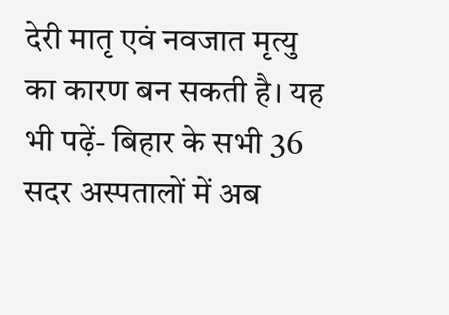देरी मातृ एवं नवजात मृत्यु का कारण बन सकती है। यह भी पढ़ें- बिहार के सभी 36 सदर अस्पतालों में अब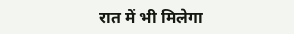रात में भी मिलेगा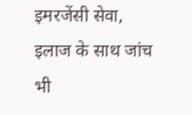इमरजेंसी सेवा, इलाज के साथ जांच भी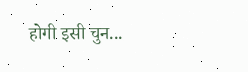होगी इसी चुन...